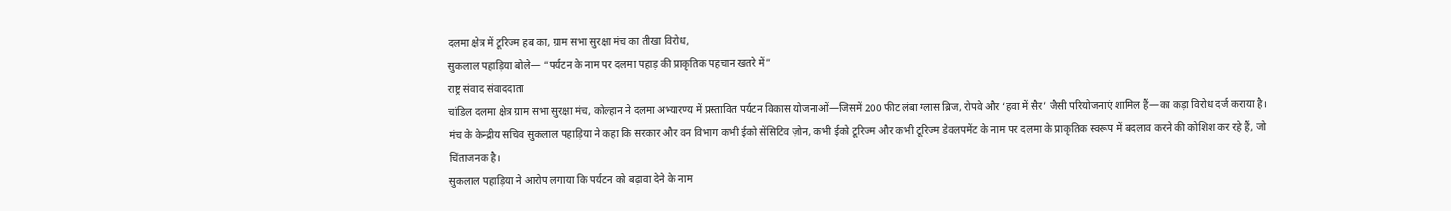दलमा क्षेत्र में टूरिज्म हब का, ग्राम सभा सुरक्षा मंच का तीखा विरोध,
सुकलाल पहाड़िया बोले— “पर्यटन के नाम पर दलमा पहाड़ की प्राकृतिक पहचान खतरे में”
राष्ट्र संवाद संवाददाता
चांडिल दलमा क्षेत्र ग्राम सभा सुरक्षा मंच, कोल्हान ने दलमा अभ्यारण्य में प्रस्तावित पर्यटन विकास योजनाओं—जिसमें 200 फीट लंबा ग्लास ब्रिज, रोपवे और ‘हवा में सैर’ जैसी परियोजनाएं शामिल हैं—का कड़ा विरोध दर्ज कराया है। मंच के केन्द्रीय सचिव सुकलाल पहाड़िया ने कहा कि सरकार और वन विभाग कभी ईको सेंसिटिव ज़ोन, कभी ईको टूरिज्म और कभी टूरिज्म डेवलपमेंट के नाम पर दलमा के प्राकृतिक स्वरूप में बदलाव करने की कोशिश कर रहे हैं, जो चिंताजनक है।
सुकलाल पहाड़िया ने आरोप लगाया कि पर्यटन को बढ़ावा देने के नाम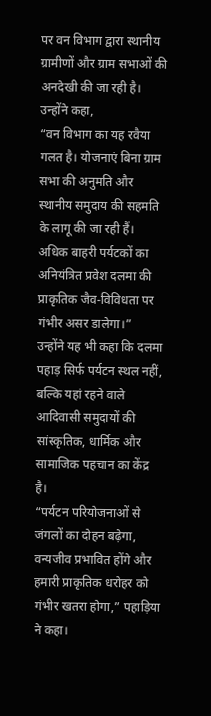पर वन विभाग द्वारा स्थानीय ग्रामीणों और ग्राम सभाओं की अनदेखी की जा रही है। उन्होंने कहा,
“वन विभाग का यह रवैया गलत है। योजनाएं बिना ग्राम सभा की अनुमति और स्थानीय समुदाय की सहमति के लागू की जा रही हैं। अधिक बाहरी पर्यटकों का अनियंत्रित प्रवेश दलमा की प्राकृतिक जैव-विविधता पर गंभीर असर डालेगा।”
उन्होंने यह भी कहा कि दलमा पहाड़ सिर्फ पर्यटन स्थल नहीं, बल्कि यहां रहने वाले आदिवासी समुदायों की सांस्कृतिक, धार्मिक और सामाजिक पहचान का केंद्र है।
“पर्यटन परियोजनाओं से जंगलों का दोहन बढ़ेगा, वन्यजीव प्रभावित होंगे और हमारी प्राकृतिक धरोहर को गंभीर खतरा होगा,” पहाड़िया ने कहा।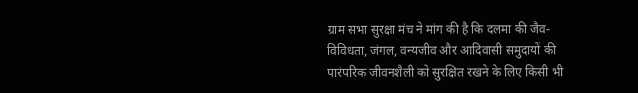ग्राम सभा सुरक्षा मंच ने मांग की है कि दलमा की जैव-विविधता, जंगल, वन्यजीव और आदिवासी समुदायों की पारंपरिक जीवनशैली को सुरक्षित रखने के लिए किसी भी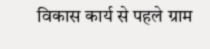विकास कार्य से पहले ग्राम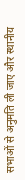सभाओं से अनुमति ली जाए और स्थानीय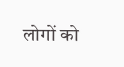लोगों को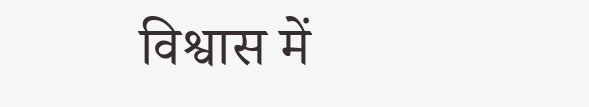विश्वास में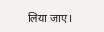लिया जाए।